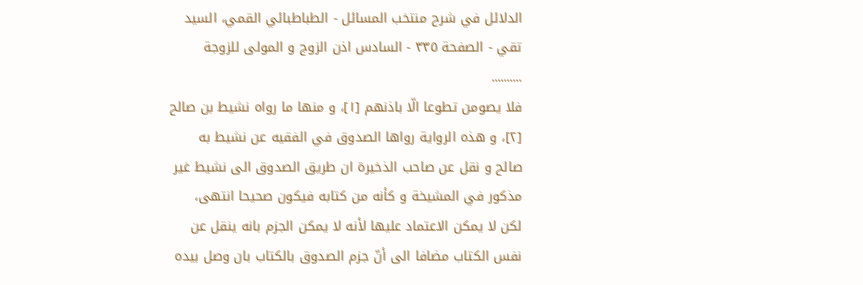الدلائل في شرح منتخب المسائل - الطباطبائي القمي، السید تقي - الصفحة ٣٣٥ - السادس اذن الزوج و المولى للزوجة
..........
فلا يصومن تطوعا الّا باذنهم [١]، و منها ما رواه نشيط بن صالح [٢]، و هذه الرواية رواها الصدوق في الفقيه عن نشيط به صالح و نقل عن صاحب الذخيرة ان طريق الصدوق الى نشيط غير مذكور في المشيخة و كأنه من كتابه فيكون صحيحا انتهى، لكن لا يمكن الاعتماد عليها لأنه لا يمكن الجزم بانه ينقل عن نفس الكتاب مضافا الى أنّ جزم الصدوق بالكتاب بان وصل بيده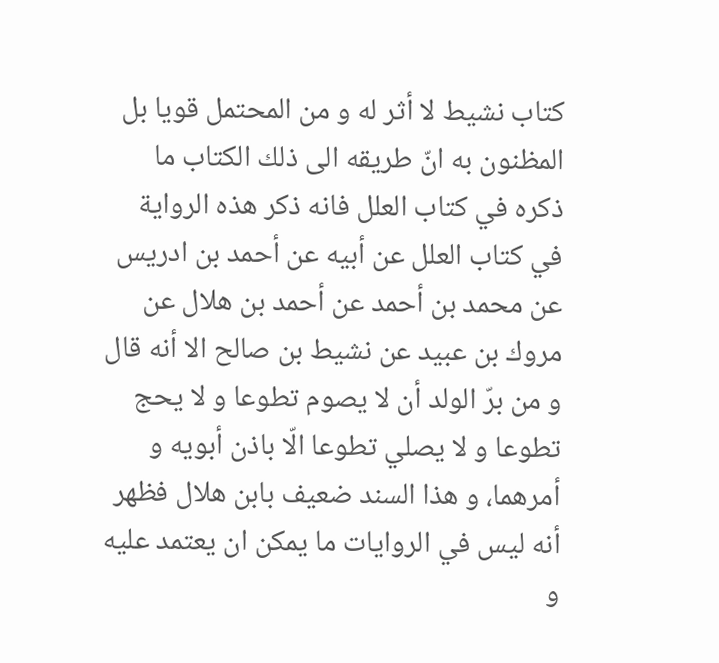كتاب نشيط لا أثر له و من المحتمل قويا بل المظنون به انّ طريقه الى ذلك الكتاب ما ذكره في كتاب العلل فانه ذكر هذه الرواية في كتاب العلل عن أبيه عن أحمد بن ادريس عن محمد بن أحمد عن أحمد بن هلال عن مروك بن عبيد عن نشيط بن صالح الا أنه قال و من برّ الولد أن لا يصوم تطوعا و لا يحج تطوعا و لا يصلي تطوعا الّا باذن أبويه و أمرهما، و هذا السند ضعيف بابن هلال فظهر أنه ليس في الروايات ما يمكن ان يعتمد عليه و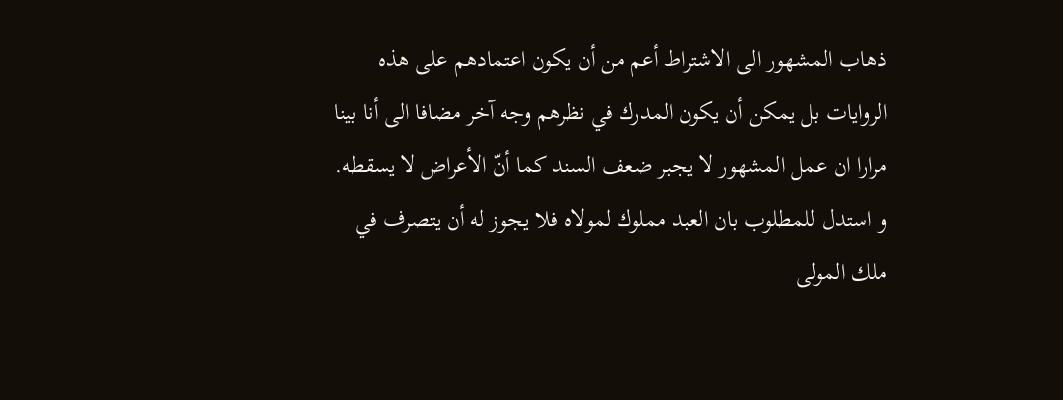ذهاب المشهور الى الاشتراط أعم من أن يكون اعتمادهم على هذه الروايات بل يمكن أن يكون المدرك في نظرهم وجه آخر مضافا الى أنا بينا مرارا ان عمل المشهور لا يجبر ضعف السند كما أنّ الأعراض لا يسقطه.
و استدل للمطلوب بان العبد مملوك لمولاه فلا يجوز له أن يتصرف في ملك المولى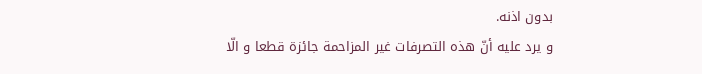بدون اذنه.
و يرد عليه أنّ هذه التصرفات غير المزاحمة جائزة قطعا و الّا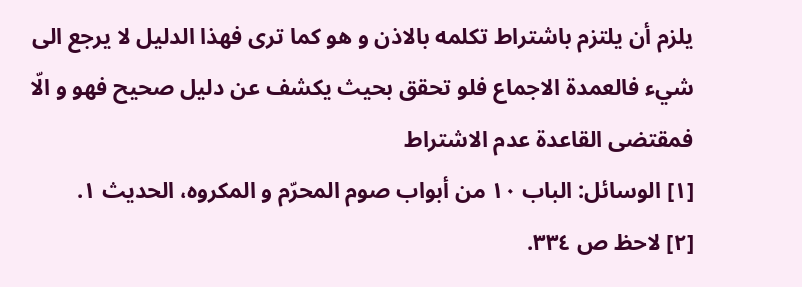يلزم أن يلتزم باشتراط تكلمه بالاذن و هو كما ترى فهذا الدليل لا يرجع الى شيء فالعمدة الاجماع فلو تحقق بحيث يكشف عن دليل صحيح فهو و الّا فمقتضى القاعدة عدم الاشتراط
[١] الوسائل: الباب ١٠ من أبواب صوم المحرّم و المكروه، الحديث ١.
[٢] لاحظ ص ٣٣٤.